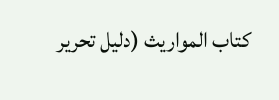كتاب المواريث (دليل تحرير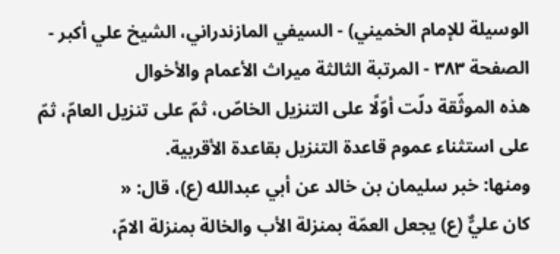الوسيلة للإمام الخميني) - السيفي المازندراني، الشيخ علي أكبر - الصفحة ٣٨٣ - المرتبة الثالثة ميراث الأعمام والأخوال
هذه الموثّقة دلّت أوّلًا على التنزيل الخاصّ، ثمّ على تنزيل العامّ، ثمّ على استثناء عموم قاعدة التنزيل بقاعدة الأقربية.
ومنها: خبر سليمان بن خالد عن أبي عبدالله (ع)، قال: «
كان عليٌّ (ع) يجعل العمّة بمنزلة الأب والخالة بمنزلة الامّ،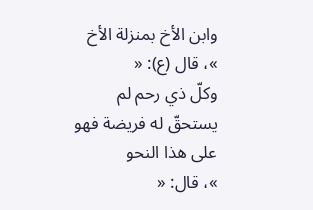وابن الأخ بمنزلة الأخ
»، قال (ع): «
وكلّ ذي رحم لم يستحقّ له فريضة فهو على هذا النحو
»، قال: «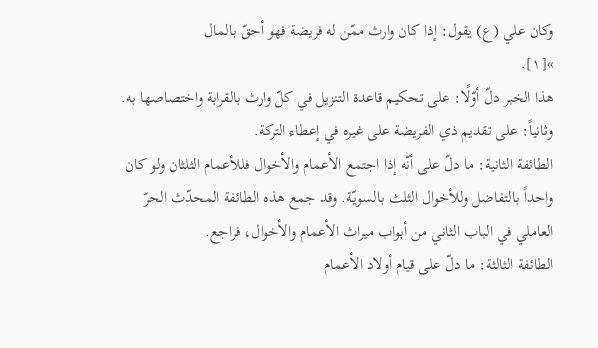وكان علي (ع) يقول: إذا كان وارث ممّن له فريضة فهو أحقّ بالمال
»[١].
هذا الخبر دلّ أوّلًا: على تحكيم قاعدة التنزيل في كلّ وارث بالقرابة واختصاصها به. وثانياً: على تقديم ذي الفريضة على غيره في إعطاء التركة.
الطائفة الثانية: ما دلّ على أنّه إذا اجتمع الأعمام والأخوال فللأعمام الثلثان ولو كان واحداً بالتفاضل وللأخوال الثلث بالسويّة. وقد جمع هذه الطائفة المحدّث الحرّ العاملي في الباب الثاني من أبواب ميراث الأعمام والأخوال، فراجع.
الطائفة الثالثة: ما دلّ على قيام أولاد الأعمام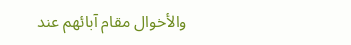والأخوال مقام آبائهم عند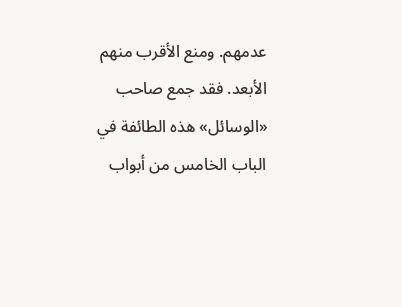عدمهم. ومنع الأقرب منهم الأبعد. فقد جمع صاحب «الوسائل» هذه الطائفة في الباب الخامس من أبواب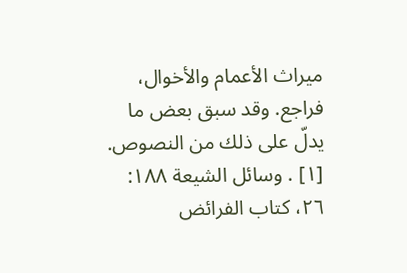ميراث الأعمام والأخوال، فراجع. وقد سبق بعض ما يدلّ على ذلك من النصوص.
[١] . وسائل الشيعة ١٨٨: ٢٦، كتاب الفرائض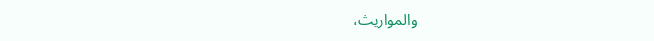والمواريث،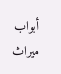أبواب ميراث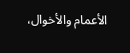الأعمام والأخوال،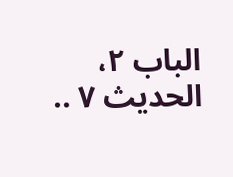الباب ٢، الحديث ٧ ..